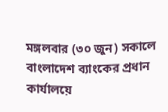মঙ্গলবার (৩০ জুন) সকালে বাংলাদেশ ব্যাংকের প্রধান কার্যালয়ে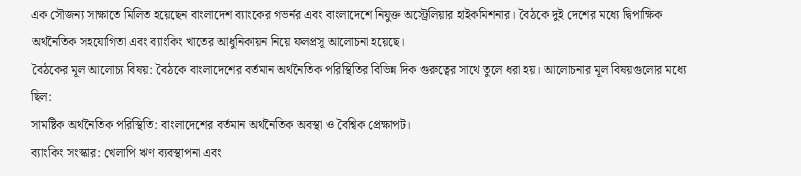এক সৌজন্য সাক্ষাতে মিলিত হয়েছেন বাংলাদেশ ব্যাংকের গভর্নর এবং বাংলাদেশে নিযুক্ত অস্ট্রেলিয়ার হাইকমিশনার। বৈঠকে দুই দেশের মধ্যে দ্বিপাক্ষিক অর্থনৈতিক সহযোগিতা এবং ব্যাংকিং খাতের আধুনিকায়ন নিয়ে ফলপ্রসূ আলোচনা হয়েছে।
বৈঠকের মূল আলোচ্য বিষয়: বৈঠকে বাংলাদেশের বর্তমান অর্থনৈতিক পরিস্থিতির বিভিন্ন দিক গুরুত্বের সাথে তুলে ধরা হয়। আলোচনার মূল বিষয়গুলোর মধ্যে ছিল:
সামষ্টিক অর্থনৈতিক পরিস্থিতি: বাংলাদেশের বর্তমান অর্থনৈতিক অবস্থা ও বৈশ্বিক প্রেক্ষাপট।
ব্যাংকিং সংস্কার: খেলাপি ঋণ ব্যবস্থাপনা এবং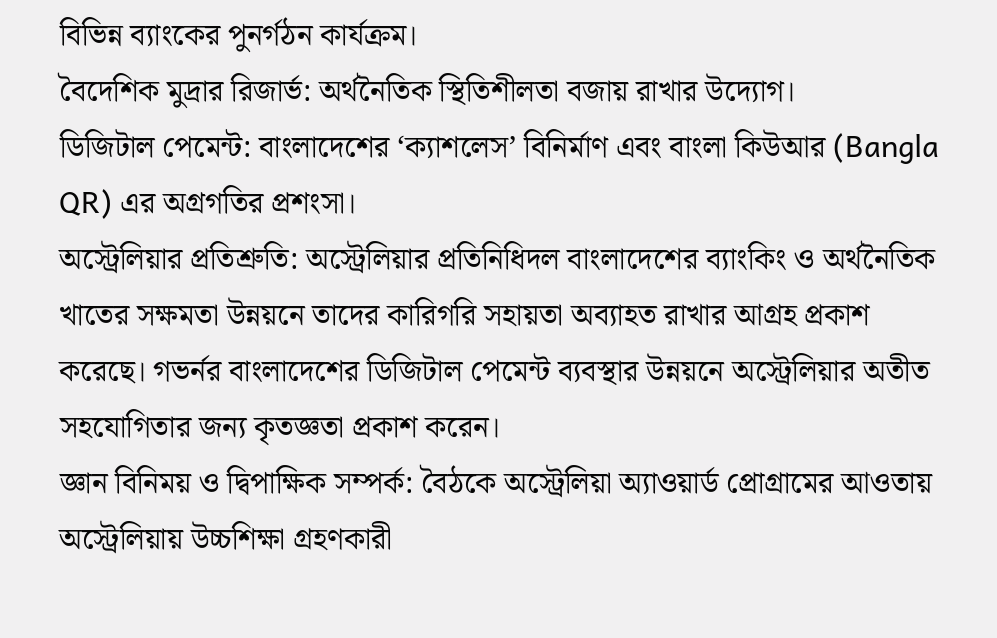বিভিন্ন ব্যাংকের পুনর্গঠন কার্যক্রম।
বৈদেশিক মুদ্রার রিজার্ভ: অর্থনৈতিক স্থিতিশীলতা বজায় রাখার উদ্যোগ।
ডিজিটাল পেমেন্ট: বাংলাদেশের ‘ক্যাশলেস’ বিনির্মাণ এবং বাংলা কিউআর (Bangla QR) এর অগ্রগতির প্রশংসা।
অস্ট্রেলিয়ার প্রতিশ্রুতি: অস্ট্রেলিয়ার প্রতিনিধিদল বাংলাদেশের ব্যাংকিং ও অর্থনৈতিক খাতের সক্ষমতা উন্নয়নে তাদের কারিগরি সহায়তা অব্যাহত রাখার আগ্রহ প্রকাশ করেছে। গভর্নর বাংলাদেশের ডিজিটাল পেমেন্ট ব্যবস্থার উন্নয়নে অস্ট্রেলিয়ার অতীত সহযোগিতার জন্য কৃতজ্ঞতা প্রকাশ করেন।
জ্ঞান বিনিময় ও দ্বিপাক্ষিক সম্পর্ক: বৈঠকে অস্ট্রেলিয়া অ্যাওয়ার্ড প্রোগ্রামের আওতায় অস্ট্রেলিয়ায় উচ্চশিক্ষা গ্রহণকারী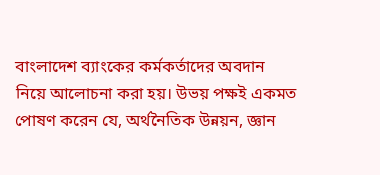বাংলাদেশ ব্যাংকের কর্মকর্তাদের অবদান নিয়ে আলোচনা করা হয়। উভয় পক্ষই একমত পোষণ করেন যে, অর্থনৈতিক উন্নয়ন, জ্ঞান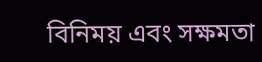বিনিময় এবং সক্ষমতা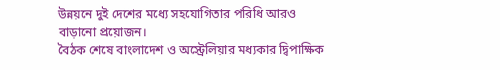উন্নয়নে দুই দেশের মধ্যে সহযোগিতার পরিধি আরও বাড়ানো প্রয়োজন।
বৈঠক শেষে বাংলাদেশ ও অস্ট্রেলিয়ার মধ্যকার দ্বিপাক্ষিক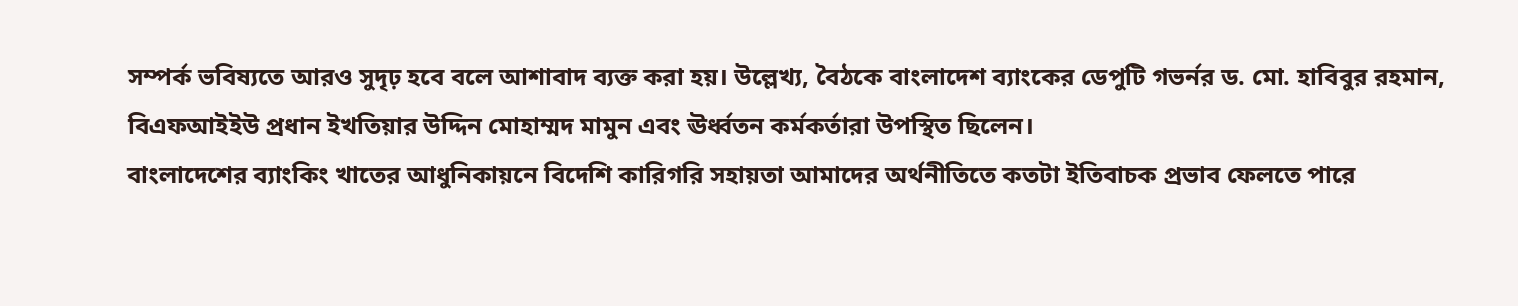সম্পর্ক ভবিষ্যতে আরও সুদৃঢ় হবে বলে আশাবাদ ব্যক্ত করা হয়। উল্লেখ্য, বৈঠকে বাংলাদেশ ব্যাংকের ডেপুটি গভর্নর ড. মো. হাবিবুর রহমান, বিএফআইইউ প্রধান ইখতিয়ার উদ্দিন মোহাম্মদ মামুন এবং ঊর্ধ্বতন কর্মকর্তারা উপস্থিত ছিলেন।
বাংলাদেশের ব্যাংকিং খাতের আধুনিকায়নে বিদেশি কারিগরি সহায়তা আমাদের অর্থনীতিতে কতটা ইতিবাচক প্রভাব ফেলতে পারে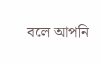বলে আপনি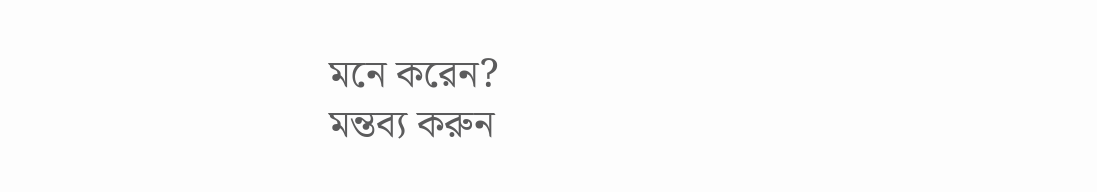মনে করেন?
মন্তব্য করুন